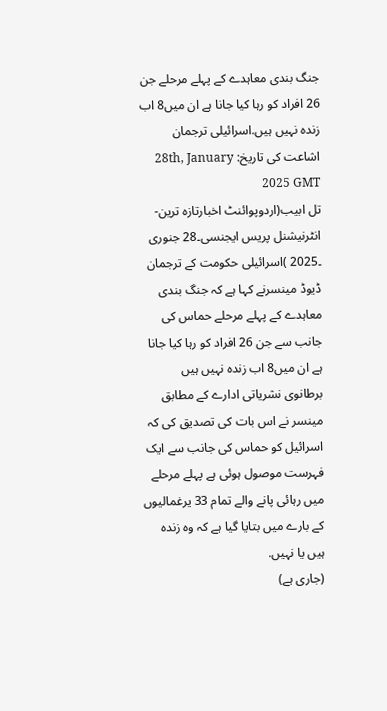جنگ بندی معاہدے کے پہلے مرحلے جن 26 افراد کو رہا کیا جانا ہے ان میں8 اب زندہ نہیں ہیں.اسرائیلی ترجمان
اشاعت کی تاریخ: 28th, January 2025 GMT
تل ابیب(اردوپوائنٹ اخبارتازہ ترین-انٹرنیشنل پریس ایجنسی۔28 جنوری ۔2025 )اسرائیلی حکومت کے ترجمان ڈیوڈ مینسرنے کہا ہے کہ جنگ بندی معاہدے کے پہلے مرحلے حماس کی جانب سے جن 26 افراد کو رہا کیا جانا ہے ان میں8 اب زندہ نہیں ہیں برطانوی نشریاتی ادارے کے مطابق مینسر نے اس بات کی تصدیق کی کہ اسرائیل کو حماس کی جانب سے ایک فہرست موصول ہوئی ہے پہلے مرحلے میں رہائی پانے والے تمام 33 یرغمالیوں کے بارے میں بتایا گیا ہے کہ وہ زندہ ہیں یا نہیں.
(جاری ہے)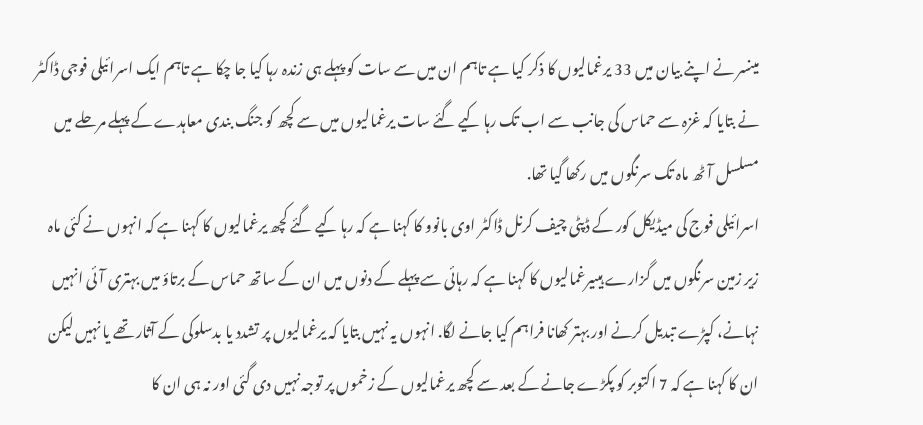مینسر نے اپنے بیان میں 33 یرغمالیوں کا ذکر کیا ہے تاہم ان میں سے سات کو پہلے ہی زندہ رہا کیا جا چکا ہے تاہم ایک اسرائیلی فوجی ڈاکٹر نے بتایا کہ غزہ سے حماس کی جانب سے اب تک رہا کیے گئے سات یرغمالیوں میں سے کچھ کو جنگ بندی معاہدے کے پہلے مرحلے میں مسلسل آٹھ ماہ تک سرنگوں میں رکھا گیا تھا.
اسرائیلی فوج کی میڈیکل کور کے ڈپٹی چیف کرنل ڈاکٹر اوی بانوو کا کہنا ہے کہ رہا کیے گئے کچھ یرغمالیوں کا کہنا ہے کہ انہوں نے کئی ماہ زیر زمین سرنگوں میں گزارے ہیںیرغمالیوں کا کہنا ہے کہ رہائی سے پہلے کے دنوں میں ان کے ساتھ حماس کے برتاؤ میں بہتری آئی انہیں نہانے، کپڑے تبدیل کرنے اور بہتر کھانا فراہم کیا جانے لگا. انہوں یہ نہیں بتایا کہ یرغمالیوں پر تشدد یا بدسلوکی کے آثار تھے یا نہیں لیکن ان کا کہنا ہے کہ 7 اکتوبر کو پکڑے جانے کے بعد سے کچھ یرغمالیوں کے زخموں پر توجہ نہیں دی گئی اور نہ ہی ان کا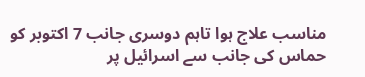مناسب علاج ہوا تاہم دوسری جانب 7 اکتوبر کو حماس کی جانب سے اسرائیل پر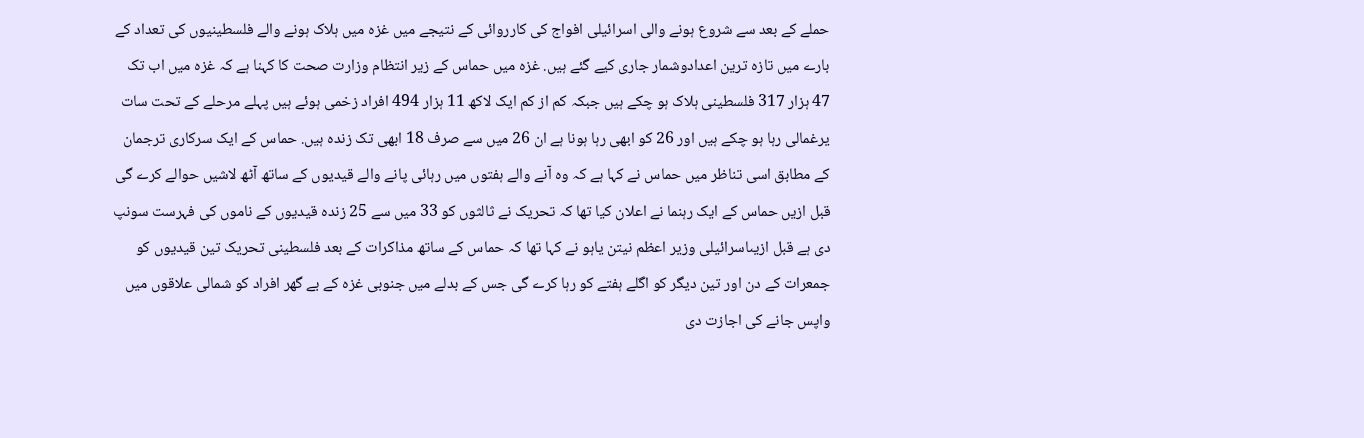حملے کے بعد سے شروع ہونے والی اسرائیلی افواج کی کارروائی کے نتیجے میں غزہ میں ہلاک ہونے والے فلسطینیوں کی تعداد کے بارے میں تازہ ترین اعدادوشمار جاری کیے گئے ہیں. غزہ میں حماس کے زیر انتظام وزارت صحت کا کہنا ہے کہ غزہ میں اب تک 47 ہزار 317 فلسطینی ہلاک ہو چکے ہیں جبکہ کم از کم ایک لاکھ 11 ہزار 494 افراد زخمی ہوئے ہیں پہلے مرحلے کے تحت سات یرغمالی رہا ہو چکے ہیں اور 26 کو ابھی رہا ہونا ہے ان 26 میں سے صرف 18 ابھی تک زندہ ہیں. حماس کے ایک سرکاری ترجمان کے مطابق اسی تناظر میں حماس نے کہا ہے کہ وہ آنے والے ہفتوں میں رہائی پانے والے قیدیوں کے ساتھ آٹھ لاشیں حوالے کرے گی قبل ازیں حماس کے ایک رہنما نے اعلان کیا تھا کہ تحریک نے ثالثوں کو 33 میں سے 25 زندہ قیدیوں کے ناموں کی فہرست سونپ دی ہے قبل ازیںاسرائیلی وزیر اعظم نیتن یاہو نے کہا تھا کہ حماس کے ساتھ مذاکرات کے بعد فلسطینی تحریک تین قیدیوں کو جمعرات کے دن اور تین دیگر کو اگلے ہفتے کو رہا کرے گی جس کے بدلے میں جنوبی غزہ کے بے گھر افراد کو شمالی علاقوں میں واپس جانے کی اجازت دی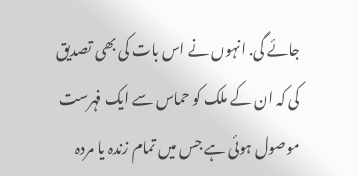جائے گی. انہوں نے اس بات کی بھی تصدیق کی کہ ان کے ملک کو حماس سے ایک فہرست موصول ہوئی ہے جس میں تمام زندہ یا مردہ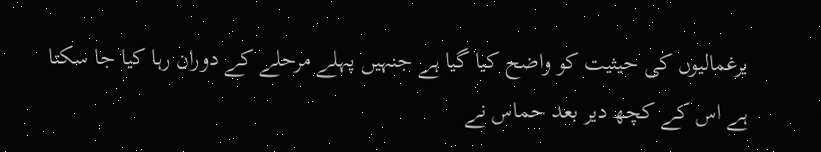یرغمالیوں کی حیثیت کو واضح کیا گیا ہے جنہیں پہلے مرحلے کے دوران رہا کیا جا سکتا ہے اس کے کچھ دیر بعد حماس نے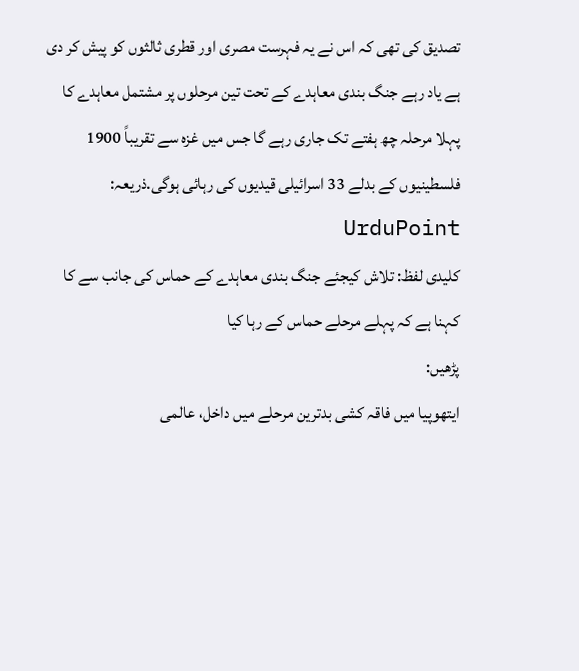تصدیق کی تھی کہ اس نے یہ فہرست مصری اور قطری ثالثوں کو پیش کر دی ہے یاد رہے جنگ بندی معاہدے کے تحت تین مرحلوں پر مشتمل معاہدے کا پہلا مرحلہ چھ ہفتے تک جاری رہے گا جس میں غزہ سے تقریباً 1900 فلسطینیوں کے بدلے 33 اسرائیلی قیدیوں کی رہائی ہوگی.ذریعہ: UrduPoint
کلیدی لفظ: تلاش کیجئے جنگ بندی معاہدے کے حماس کی جانب سے کا کہنا ہے کہ پہلے مرحلے حماس کے رہا کیا
پڑھیں:
ایتھوپیا میں فاقہ کشی بدترین مرحلے میں داخل، عالمی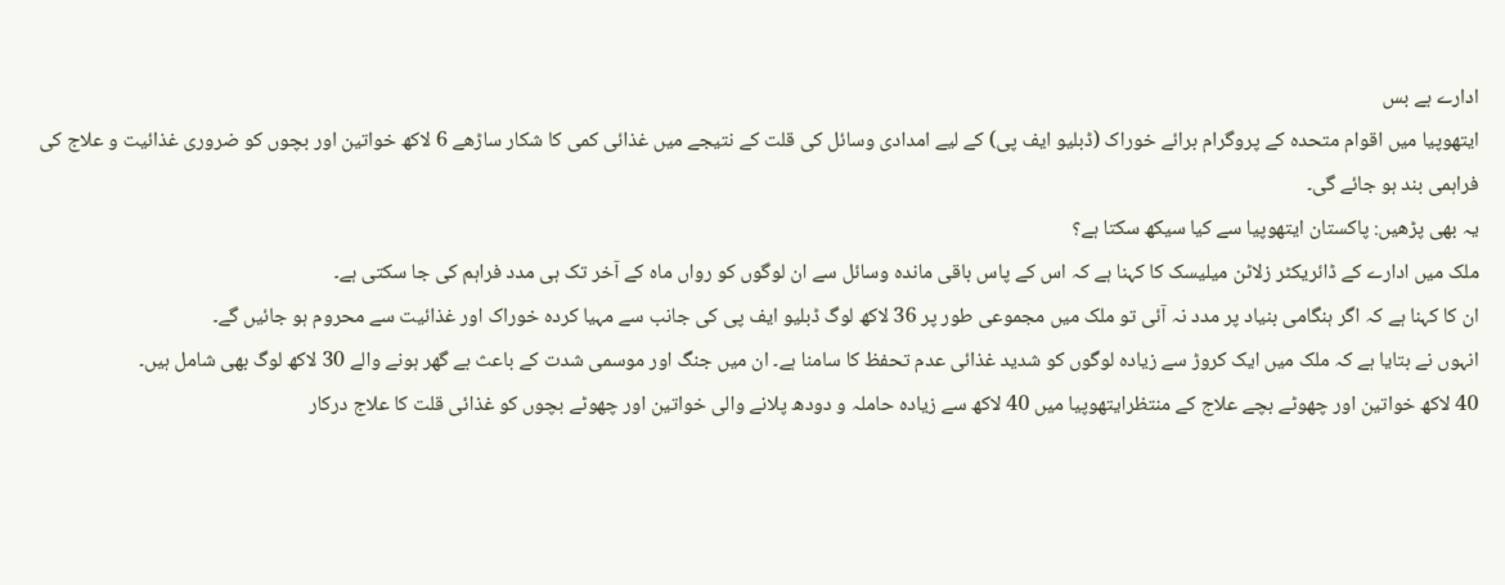ادارے بے بس
ایتھوپیا میں اقوام متحدہ کے پروگرام برائے خوراک (ڈبلیو ایف پی) کے لیے امدادی وسائل کی قلت کے نتیجے میں غذائی کمی کا شکار ساڑھے 6 لاکھ خواتین اور بچوں کو ضروری غذائیت و علاج کی فراہمی بند ہو جائے گی۔
یہ بھی پڑھیں: پاکستان ایتھوپیا سے کیا سیکھ سکتا ہے؟
ملک میں ادارے کے ڈائریکٹر زلاٹن میلیسک کا کہنا ہے کہ اس کے پاس باقی ماندہ وسائل سے ان لوگوں کو رواں ماہ کے آخر تک ہی مدد فراہم کی جا سکتی ہے۔
ان کا کہنا ہے کہ اگر ہنگامی بنیاد پر مدد نہ آئی تو ملک میں مجموعی طور پر 36 لاکھ لوگ ڈبلیو ایف پی کی جانب سے مہیا کردہ خوراک اور غذائیت سے محروم ہو جائیں گے۔
انہوں نے بتایا ہے کہ ملک میں ایک کروڑ سے زیادہ لوگوں کو شدید غذائی عدم تحفظ کا سامنا ہے۔ ان میں جنگ اور موسمی شدت کے باعث بے گھر ہونے والے 30 لاکھ لوگ بھی شامل ہیں۔
40 لاکھ خواتین اور چھوٹے بچے علاج کے منتظرایتھوپیا میں 40 لاکھ سے زیادہ حاملہ و دودھ پلانے والی خواتین اور چھوٹے بچوں کو غذائی قلت کا علاج درکار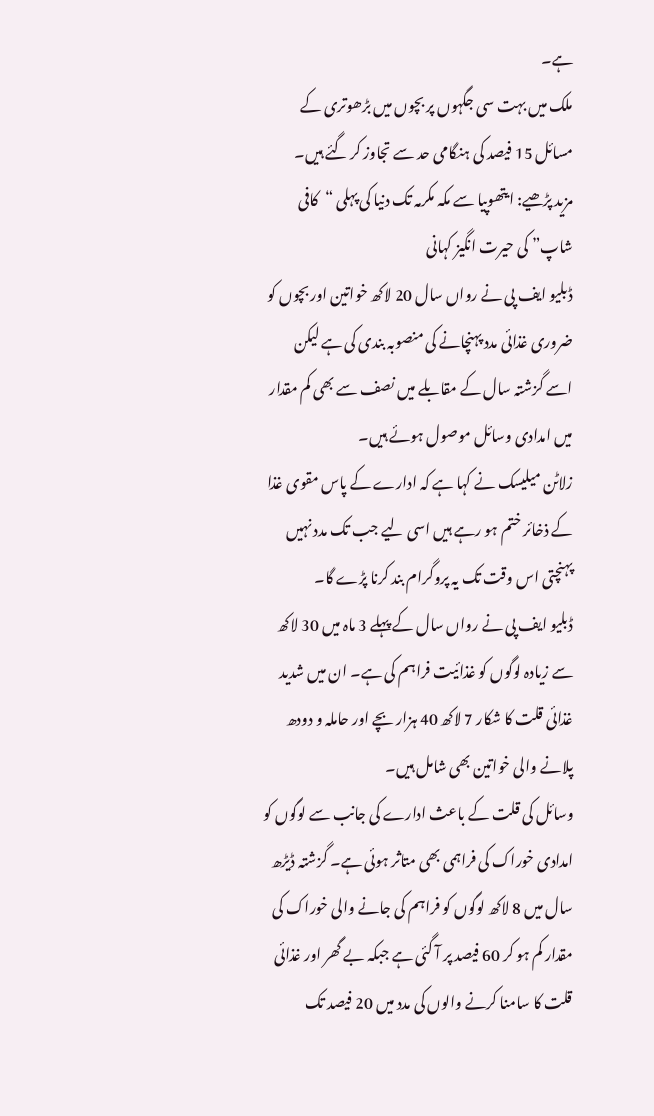ہے۔
ملک میں بہت سی جگہوں پر بچوں میں بڑھوتری کے مسائل 15 فیصد کی ہنگامی حد سے تجاوز کر گئے ہیں۔
مزید پڑھیے: ایتھوپیا سے مکہ مکرمہ تک دنیا کی پہلی “کافی شاپ” کی حیرت انگیز کہانی
ڈبلیو ایف پی نے رواں سال 20 لاکھ خواتین اور بچوں کو ضروری غذائی مدد پہنچانے کی منصوبہ بندی کی ہے لیکن اسے گزشتہ سال کے مقابلے میں نصف سے بھی کم مقدار میں امدادی وسائل موصول ہوئے ہیں۔
زلاٹن میلیسک نے کہا ہے کہ ادارے کے پاس مقوی غذا کے ذخائر ختم ہو رہے ہیں اسی لیے جب تک مدد نہیں پہنچتی اس وقت تک یہ پروگرام بند کرنا پڑے گا۔
ڈبلیو ایف پی نے رواں سال کے پہلے 3 ماہ میں 30 لاکھ سے زیادہ لوگوں کو غذائیت فراہم کی ہے۔ ان میں شدید غذائی قلت کا شکار 7 لاکھ 40 ہزار بچے اور حاملہ و دودھ پلانے والی خواتین بھی شامل ہیں۔
وسائل کی قلت کے باعث ادارے کی جانب سے لوگوں کو امدادی خوراک کی فراہمی بھی متاثر ہوئی ہے۔ گزشتہ ڈیڑھ سال میں 8 لاکھ لوگوں کو فراہم کی جانے والی خوراک کی مقدار کم ہو کر 60 فیصد پر آ گئی ہے جبکہ بے گھر اور غذائی قلت کا سامنا کرنے والوں کی مدد میں 20 فیصد تک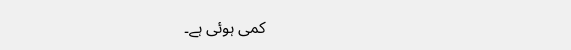کمی ہوئی ہے۔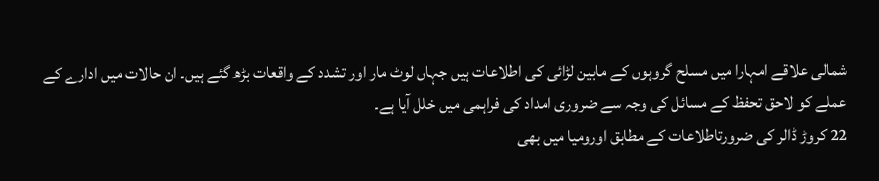شمالی علاقے امہارا میں مسلح گروہوں کے مابین لڑائی کی اطلاعات ہیں جہاں لوٹ مار اور تشدد کے واقعات بڑھ گئے ہیں۔ ان حالات میں ادارے کے عملے کو لاحق تحفظ کے مسائل کی وجہ سے ضروری امداد کی فراہمی میں خلل آیا ہے۔
22 کروڑ ڈالر کی ضرورتاطلاعات کے مطابق اورومیا میں بھی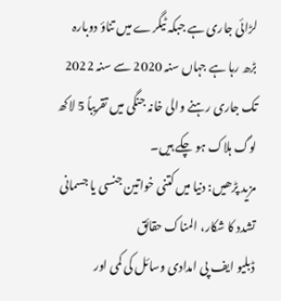لڑائی جاری ہے جبکہ ٹیگرے میں تناؤ دوبارہ بڑھ رہا ہے جہاں سنہ 2020 سے سنہ 2022 تک جاری رہنے والی خانہ جنگی میں تقریباً 5 لاکھ لوگ ہلاک ہو چکے ہیں۔
مزید پڑھیں: دنیا میں کتنی خواتین جنسی یا جسمانی تشدد کا شکار، المناک حقائق
ڈبلیو ایف پی امدادی وسائل کی کمی اور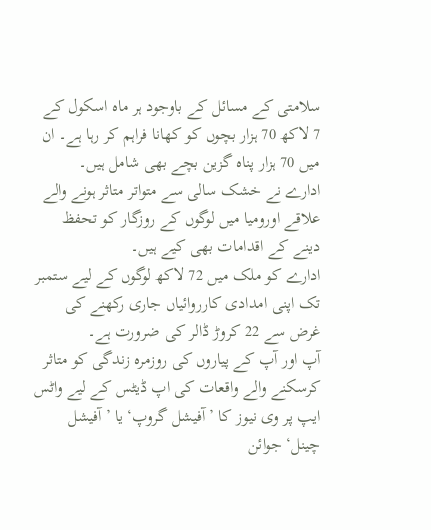سلامتی کے مسائل کے باوجود ہر ماہ اسکول کے 7 لاکھ 70 ہزار بچوں کو کھانا فراہم کر رہا ہے۔ ان میں 70 ہزار پناہ گزین بچے بھی شامل ہیں۔
ادارے نے خشک سالی سے متواتر متاثر ہونے والے علاقے اورومیا میں لوگوں کے روزگار کو تحفظ دینے کے اقدامات بھی کیے ہیں۔
ادارے کو ملک میں 72 لاکھ لوگوں کے لیے ستمبر تک اپنی امدادی کارروائیاں جاری رکھنے کی غرض سے 22 کروڑ ڈالر کی ضرورت ہے۔
آپ اور آپ کے پیاروں کی روزمرہ زندگی کو متاثر کرسکنے والے واقعات کی اپ ڈیٹس کے لیے واٹس ایپ پر وی نیوز کا ’آفیشل گروپ‘ یا ’آفیشل چینل‘ جوائن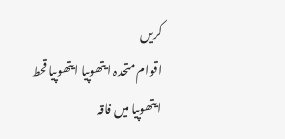کریں
اقوام متحدہ ایتھوپیا ایتھوپیا قحط ایتھوپیا میں فاقہ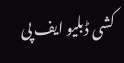کشی ڈبلیو ایف پی